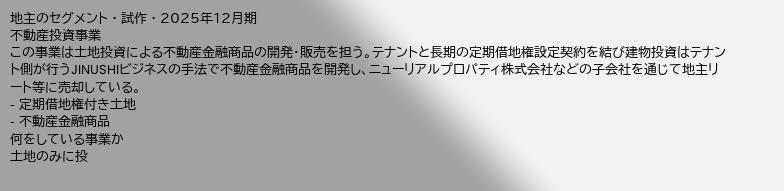地主のセグメント · 試作 · 2025年12月期
不動産投資事業
この事業は土地投資による不動産金融商品の開発・販売を担う。テナントと長期の定期借地権設定契約を結び建物投資はテナント側が行うJINUSHIビジネスの手法で不動産金融商品を開発し、ニューリアルプロパティ株式会社などの子会社を通じて地主リート等に売却している。
- 定期借地権付き土地
- 不動産金融商品
何をしている事業か
土地のみに投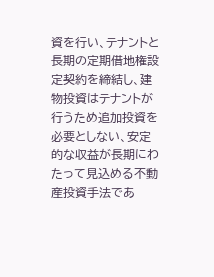資を行い、テナントと長期の定期借地権設定契約を締結し、建物投資はテナントが行うため追加投資を必要としない、安定的な収益が長期にわたって見込める不動産投資手法であ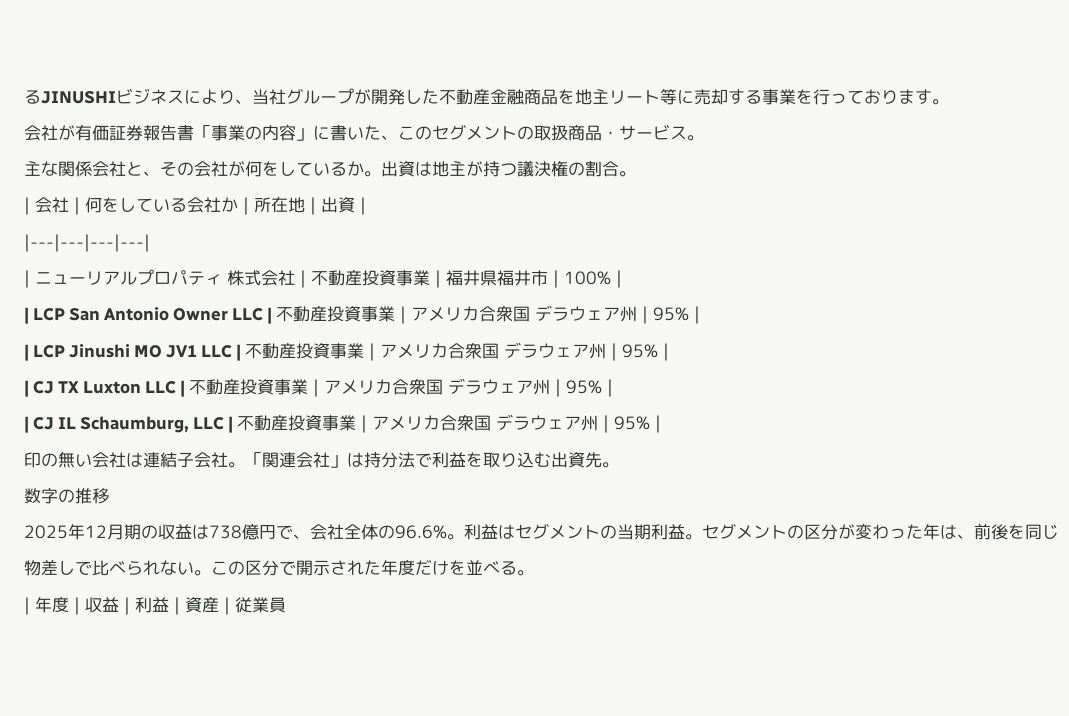るJINUSHIビジネスにより、当社グループが開発した不動産金融商品を地主リート等に売却する事業を行っております。
会社が有価証券報告書「事業の内容」に書いた、このセグメントの取扱商品・サービス。
主な関係会社と、その会社が何をしているか。出資は地主が持つ議決権の割合。
| 会社 | 何をしている会社か | 所在地 | 出資 |
|---|---|---|---|
| ニューリアルプロパティ 株式会社 | 不動産投資事業 | 福井県福井市 | 100% |
| LCP San Antonio Owner LLC | 不動産投資事業 | アメリカ合衆国 デラウェア州 | 95% |
| LCP Jinushi MO JV1 LLC | 不動産投資事業 | アメリカ合衆国 デラウェア州 | 95% |
| CJ TX Luxton LLC | 不動産投資事業 | アメリカ合衆国 デラウェア州 | 95% |
| CJ IL Schaumburg, LLC | 不動産投資事業 | アメリカ合衆国 デラウェア州 | 95% |
印の無い会社は連結子会社。「関連会社」は持分法で利益を取り込む出資先。
数字の推移
2025年12月期の収益は738億円で、会社全体の96.6%。利益はセグメントの当期利益。セグメントの区分が変わった年は、前後を同じ物差しで比べられない。この区分で開示された年度だけを並べる。
| 年度 | 収益 | 利益 | 資産 | 従業員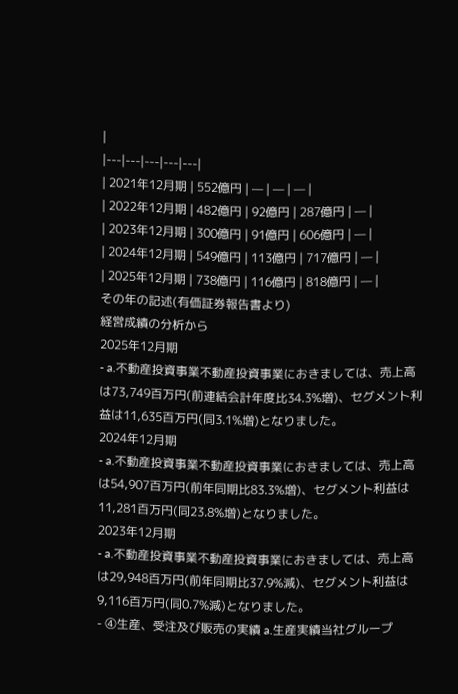|
|---|---|---|---|---|
| 2021年12月期 | 552億円 | — | — | — |
| 2022年12月期 | 482億円 | 92億円 | 287億円 | — |
| 2023年12月期 | 300億円 | 91億円 | 606億円 | — |
| 2024年12月期 | 549億円 | 113億円 | 717億円 | — |
| 2025年12月期 | 738億円 | 116億円 | 818億円 | — |
その年の記述(有価証券報告書より)
経営成績の分析から
2025年12月期
- a.不動産投資事業不動産投資事業におきましては、売上高は73,749百万円(前連結会計年度比34.3%増)、セグメント利益は11,635百万円(同3.1%増)となりました。
2024年12月期
- a.不動産投資事業不動産投資事業におきましては、売上高は54,907百万円(前年同期比83.3%増)、セグメント利益は11,281百万円(同23.8%増)となりました。
2023年12月期
- a.不動産投資事業不動産投資事業におきましては、売上高は29,948百万円(前年同期比37.9%減)、セグメント利益は9,116百万円(同0.7%減)となりました。
- ④生産、受注及び販売の実績 a.生産実績当社グループ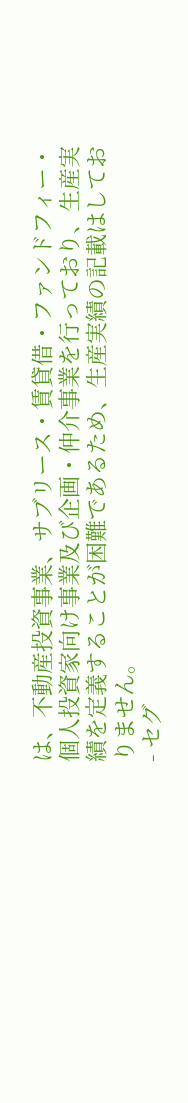は、不動産投資事業、サブリース・賃貸借・ファンドフィー・個人投資家向け事業及び企画・仲介事業を行っており、生産実績を定義することが困難であるため、生産実績の記載はしておりません。
- セグ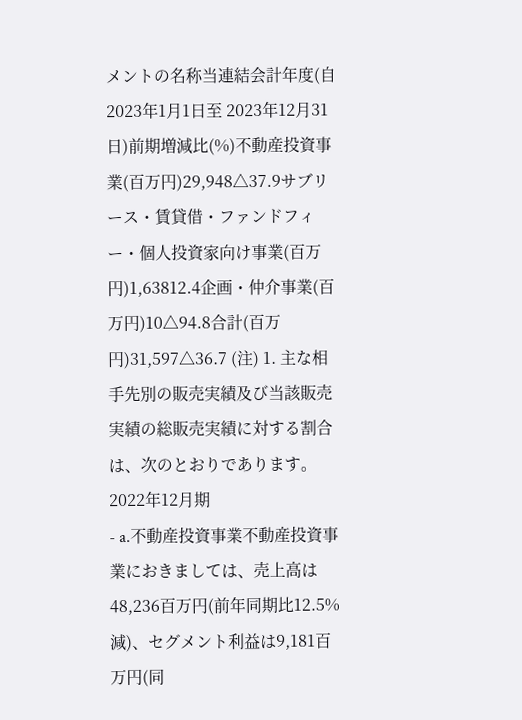メントの名称当連結会計年度(自 2023年1月1日至 2023年12月31日)前期増減比(%)不動産投資事業(百万円)29,948△37.9サブリース・賃貸借・ファンドフィー・個人投資家向け事業(百万円)1,63812.4企画・仲介事業(百万円)10△94.8合計(百万円)31,597△36.7 (注) 1. 主な相手先別の販売実績及び当該販売実績の総販売実績に対する割合は、次のとおりであります。
2022年12月期
- a.不動産投資事業不動産投資事業におきましては、売上高は48,236百万円(前年同期比12.5%減)、セグメント利益は9,181百万円(同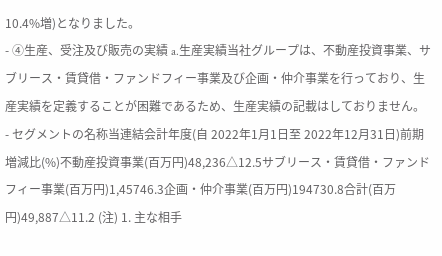10.4%増)となりました。
- ④生産、受注及び販売の実績 a.生産実績当社グループは、不動産投資事業、サブリース・賃貸借・ファンドフィー事業及び企画・仲介事業を行っており、生産実績を定義することが困難であるため、生産実績の記載はしておりません。
- セグメントの名称当連結会計年度(自 2022年1月1日至 2022年12月31日)前期増減比(%)不動産投資事業(百万円)48,236△12.5サブリース・賃貸借・ファンドフィー事業(百万円)1,45746.3企画・仲介事業(百万円)194730.8合計(百万円)49,887△11.2 (注) 1. 主な相手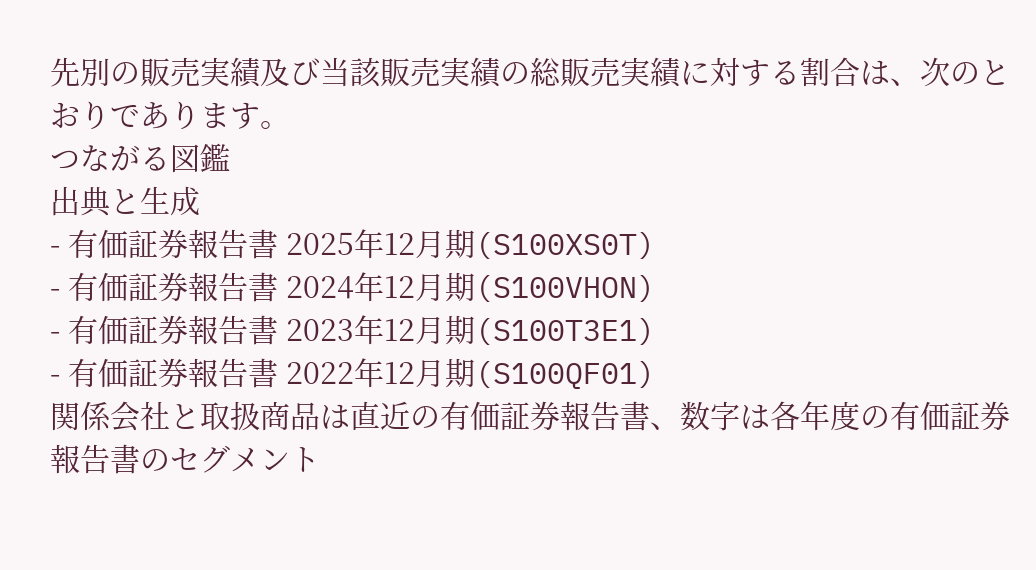先別の販売実績及び当該販売実績の総販売実績に対する割合は、次のとおりであります。
つながる図鑑
出典と生成
- 有価証券報告書 2025年12月期(S100XS0T)
- 有価証券報告書 2024年12月期(S100VHON)
- 有価証券報告書 2023年12月期(S100T3E1)
- 有価証券報告書 2022年12月期(S100QF01)
関係会社と取扱商品は直近の有価証券報告書、数字は各年度の有価証券報告書のセグメント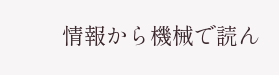情報から機械で読ん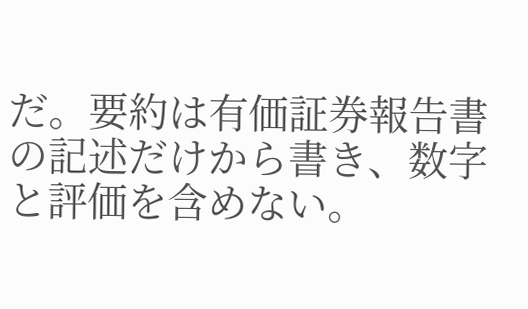だ。要約は有価証券報告書の記述だけから書き、数字と評価を含めない。